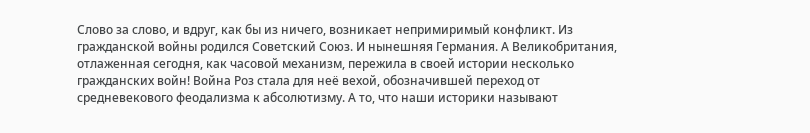Слово за слово, и вдруг, как бы из ничего, возникает непримиримый конфликт. Из гражданской войны родился Советский Союз. И нынешняя Германия. А Великобритания, отлаженная сегодня, как часовой механизм, пережила в своей истории несколько гражданских войн! Война Роз стала для неё вехой, обозначившей переход от средневекового феодализма к абсолютизму. А то, что наши историки называют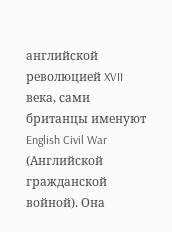английской революцией XVII века, сами британцы именуют English Civil War (Английской гражданской войной). Она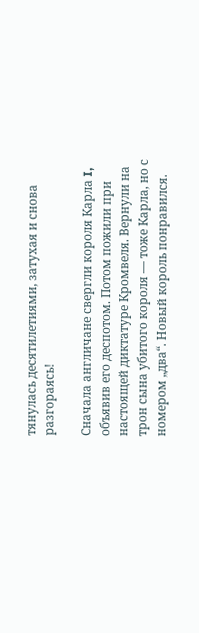тянулась десятилетиями, затухая и снова разгораясь!

Сначала англичане свергли короля Карла I, объявив его деспотом. Потом пожили при настоящей диктатуре Кромвеля. Вернули на трон сына убитого короля — тоже Карла, но с номером „два“. Новый король понравился.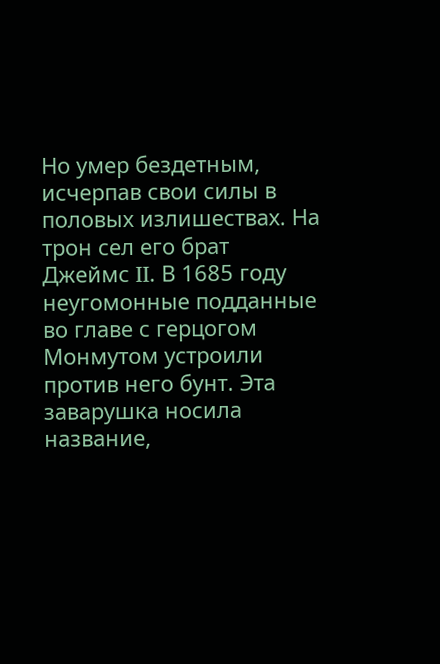Но умер бездетным, исчерпав свои силы в половых излишествах. На трон сел его брат Джеймс II. В 1685 году неугомонные подданные во главе с герцогом Монмутом устроили против него бунт. Эта заварушка носила название,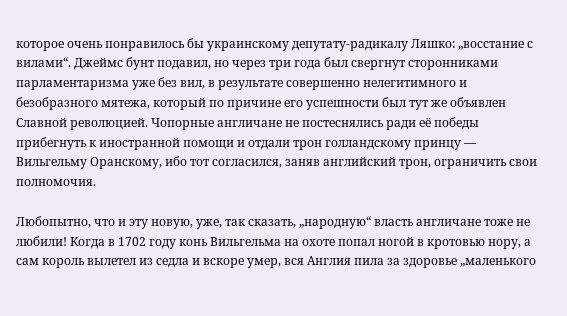которое очень понравилось бы украинскому депутату-радикалу Ляшко: „восстание с вилами“. Джеймс бунт подавил, но через три года был свергнут сторонниками парламентаризма уже без вил, в результате совершенно нелегитимного и безобразного мятежа, который по причине его успешности был тут же объявлен Славной революцией. Чопорные англичане не постеснялись ради её победы прибегнуть к иностранной помощи и отдали трон голландскому принцу — Вильгельму Оранскому, ибо тот согласился, заняв английский трон, ограничить свои полномочия.

Любопытно, что и эту новую, уже, так сказать, „народную“ власть англичане тоже не любили! Когда в 1702 году конь Вильгельма на охоте попал ногой в кротовью нору, а сам король вылетел из седла и вскоре умер, вся Англия пила за здоровье „маленького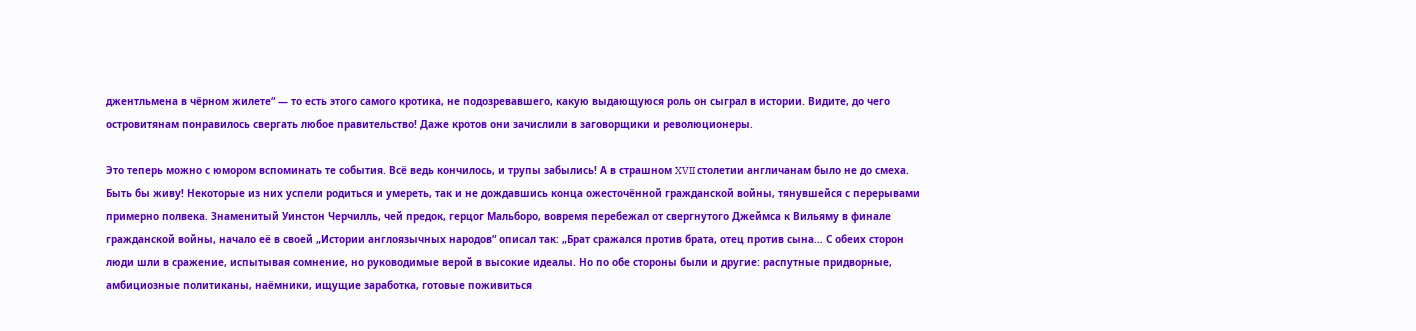джентльмена в чёрном жилете“ — то есть этого самого кротика, не подозревавшего, какую выдающуюся роль он сыграл в истории. Видите, до чего островитянам понравилось свергать любое правительство! Даже кротов они зачислили в заговорщики и революционеры.

Это теперь можно с юмором вспоминать те события. Всё ведь кончилось, и трупы забылись! А в страшном XVII столетии англичанам было не до смеха. Быть бы живу! Некоторые из них успели родиться и умереть, так и не дождавшись конца ожесточённой гражданской войны, тянувшейся с перерывами примерно полвека. Знаменитый Уинстон Черчилль, чей предок, герцог Мальборо, вовремя перебежал от свергнутого Джеймса к Вильяму в финале гражданской войны, начало её в своей „Истории англоязычных народов“ описал так: „Брат сражался против брата, отец против сына… С обеих сторон люди шли в сражение, испытывая сомнение, но руководимые верой в высокие идеалы. Но по обе стороны были и другие: распутные придворные, амбициозные политиканы, наёмники, ищущие заработка, готовые поживиться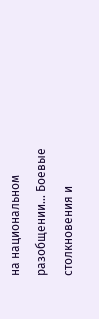на национальном разобщении… Боевые столкновения и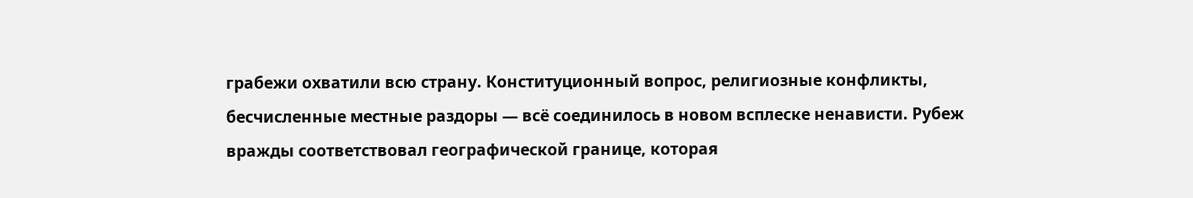грабежи охватили всю страну. Конституционный вопрос, религиозные конфликты, бесчисленные местные раздоры — всё соединилось в новом всплеске ненависти. Рубеж вражды соответствовал географической границе, которая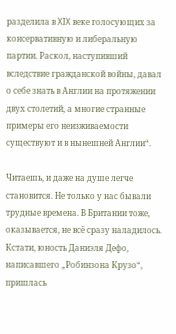разделила в XIX веке голосующих за консервативную и либеральную партии. Раскол, наступивший вследствие гражданской войны, давал о себе знать в Англии на протяжении двух столетий, а многие странные примеры его неизживаемости существуют и в нынешней Англии“.

Читаешь, и даже на душе легче становится. Не только у нас бывали трудные времена. В Британии тоже, оказывается, не всё сразу наладилось. Кстати, юность Даниэля Дефо, написавшего „Робинзона Крузо“, пришлась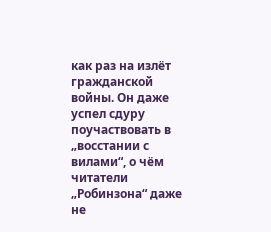как раз на излёт гражданской войны. Он даже успел сдуру поучаствовать в „восстании с вилами“, о чём читатели „Робинзона“ даже не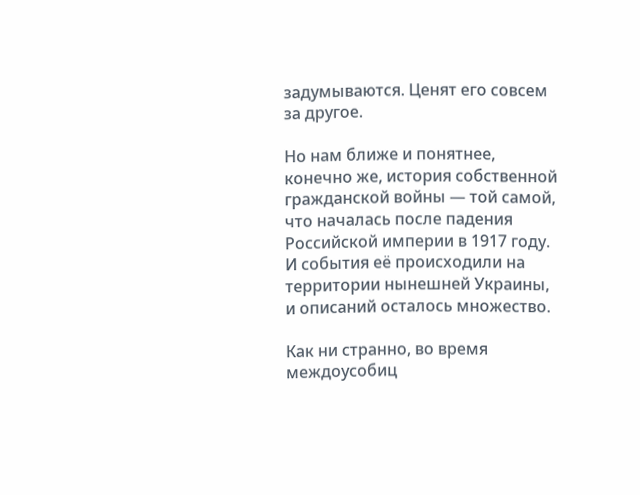задумываются. Ценят его совсем за другое.

Но нам ближе и понятнее, конечно же, история собственной гражданской войны — той самой, что началась после падения Российской империи в 1917 году. И события её происходили на территории нынешней Украины, и описаний осталось множество.

Как ни странно, во время междоусобиц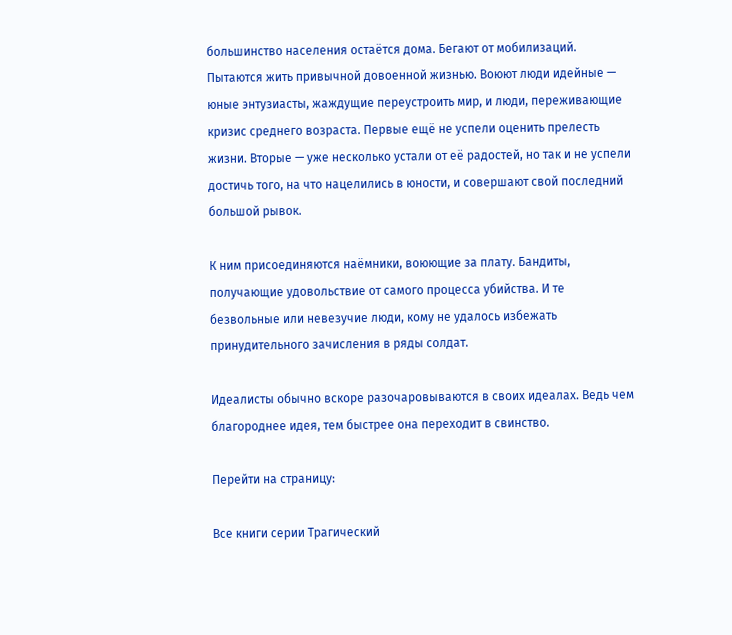большинство населения остаётся дома. Бегают от мобилизаций. Пытаются жить привычной довоенной жизнью. Воюют люди идейные — юные энтузиасты, жаждущие переустроить мир, и люди, переживающие кризис среднего возраста. Первые ещё не успели оценить прелесть жизни. Вторые — уже несколько устали от её радостей, но так и не успели достичь того, на что нацелились в юности, и совершают свой последний большой рывок.

К ним присоединяются наёмники, воюющие за плату. Бандиты, получающие удовольствие от самого процесса убийства. И те безвольные или невезучие люди, кому не удалось избежать принудительного зачисления в ряды солдат.

Идеалисты обычно вскоре разочаровываются в своих идеалах. Ведь чем благороднее идея, тем быстрее она переходит в свинство.

Перейти на страницу:

Все книги серии Трагический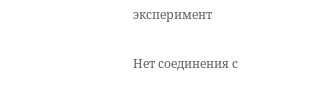эксперимент

Нет соединения с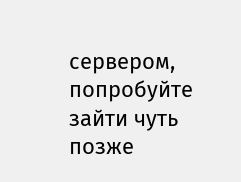сервером, попробуйте зайти чуть позже